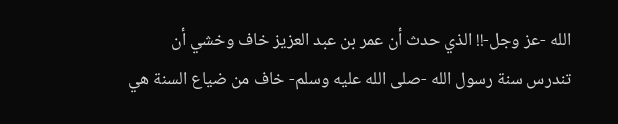الله -عز وجل-!! الذي حدث أن عمر بن عبد العزيز خاف وخشي أن تندرس سنة رسول الله -صلى الله عليه وسلم- خاف من ضياع السنة هي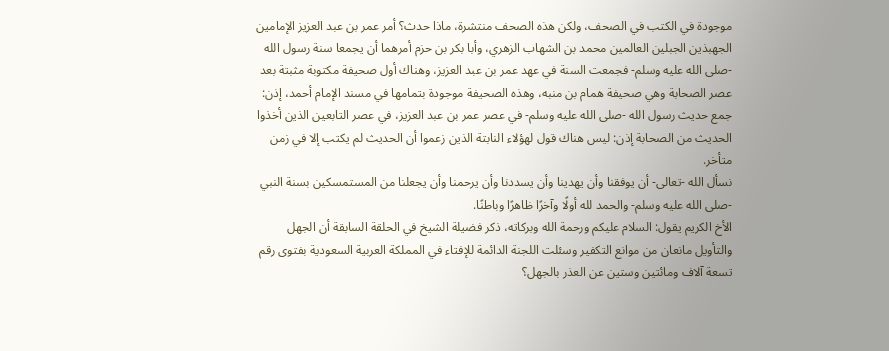موجودة في الكتب في الصحف، ولكن هذه الصحف منتشرة، ماذا حدث؟ أمر عمر بن عبد العزيز الإمامين الجهبذين الجبلين العالمين محمد بن الشهاب الزهري، وأبا بكر بن حزم أمرهما أن يجمعا سنة رسول الله -صلى الله عليه وسلم- فجمعت السنة في عهد عمر بن عبد العزيز، وهناك أول صحيفة مكتوبة مثبتة بعد عصر الصحابة وهي صحيفة همام بن منبه، وهذه الصحيفة موجودة بتمامها في مسند الإمام أحمد، إذن: جمع حديث رسول الله -صلى الله عليه وسلم- في عصر عمر بن عبد العزيز، في عصر التابعين الذين أخذوا الحديث من الصحابة إذن: ليس هناك قول لهؤلاء النابتة الذين زعموا أن الحديث لم يكتب إلا في زمن متأخر.
نسأل الله -تعالى- أن يوفقنا وأن يهدينا وأن يسددنا وأن يرحمنا وأن يجعلنا من المستمسكين بسنة النبي -صلى الله عليه وسلم- والحمد لله أولًا وآخرًا ظاهرًا وباطنًا.
الأخ الكريم يقول: السلام عليكم ورحمة الله وبركاته، ذكر فضيلة الشيخ في الحلقة السابقة أن الجهل والتأويل مانعان من موانع التكفير وسئلت اللجنة الدائمة للإفتاء في المملكة العربية السعودية بفتوى رقم تسعة آلاف ومائتين وستين عن العذر بالجهل؟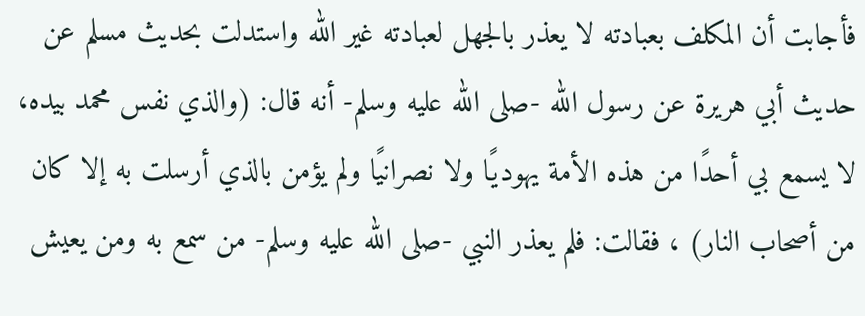فأجابت أن المكلف بعبادته لا يعذر بالجهل لعبادته غير الله واستدلت بحديث مسلم عن حديث أبي هريرة عن رسول الله -صلى الله عليه وسلم- أنه قال: (والذي نفس محمد بيده، لا يسمع بي أحدًا من هذه الأمة يهوديًا ولا نصرانيًا ولم يؤمن بالذي أرسلت به إلا كان من أصحاب النار) ، فقالت: فلم يعذر النبي -صلى الله عليه وسلم- من سمع به ومن يعيش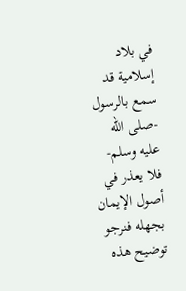في بلاد إسلامية قد سمع بالرسول -صلى الله عليه وسلم- فلا يعذر في أصول الإيمان بجهله فنرجو توضيح هذه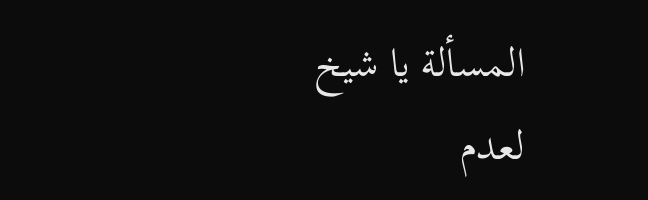المسألة يا شيخ لعدم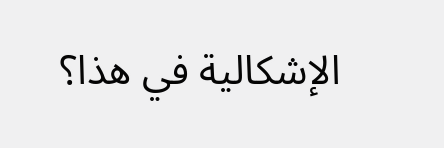الإشكالية في هذا؟